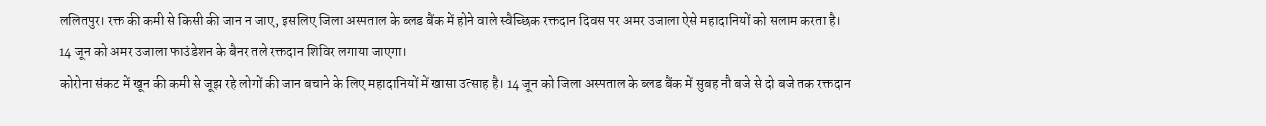ललितपुर। रक्त की कमी से किसी की जान न जाए, इसलिए जिला अस्पताल के ब्लड बैंक में होने वाले स्वैच्छिक रक्तदान दिवस पर अमर उजाला ऐसे महादानियों को सलाम करता है। 14 जून को अमर उजाला फाउंडेशन के बैनर तले रक्तदान शिविर लगाया जाएगा।
कोरोना संकट में खून की कमी से जूझ रहे लोगों की जान बचाने के लिए महादानियों में खासा उत्साह है। 14 जून को जिला अस्पताल के ब्लड बैंक में सुबह नौ बजे से दो बजे तक रक्तदान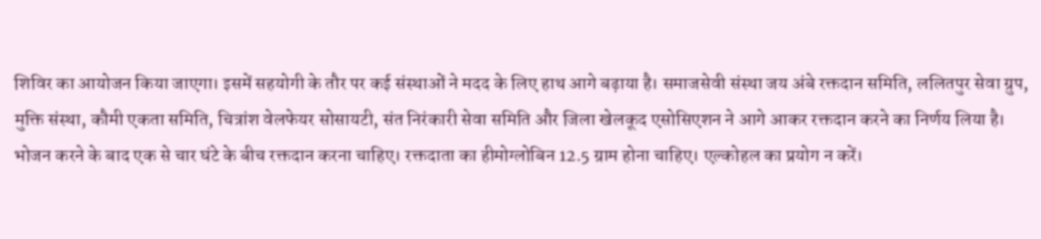शिविर का आयोजन किया जाएगा। इसमें सहयोगी के तौर पर कई संस्थाओं ने मदद के लिए हाथ आगे बढ़ाया है। समाजसेवी संस्था जय अंबे रक्तदान समिति, ललितपुर सेवा ग्रुप, मुक्ति संस्था, कौमी एकता समिति, चित्रांश वेलफेयर सोसायटी, संत निरंकारी सेवा समिति और जिला खेलकूद एसोसिएशन ने आगे आकर रक्तदान करने का निर्णय लिया है।
भोजन करने के बाद एक से चार घंटे के बीच रक्तदान करना चाहिए। रक्तदाता का हीमोग्लोबिन 12.5 ग्राम होना चाहिए। एल्कोहल का प्रयोग न करें।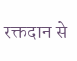रक्तदान से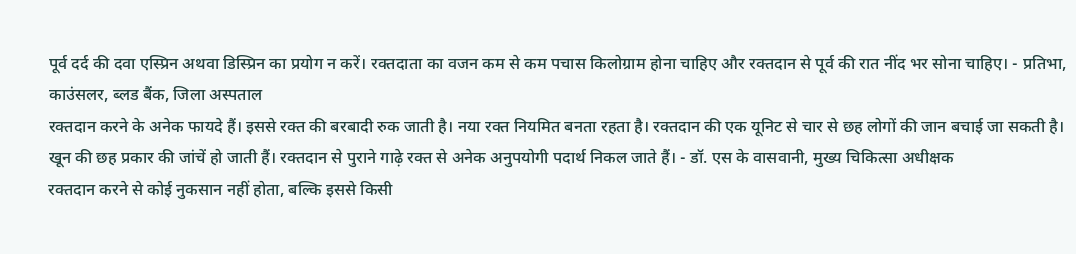पूर्व दर्द की दवा एस्प्रिन अथवा डिस्प्रिन का प्रयोग न करें। रक्तदाता का वजन कम से कम पचास किलोग्राम होना चाहिए और रक्तदान से पूर्व की रात नींद भर सोना चाहिए। - प्रतिभा, काउंसलर, ब्लड बैंक, जिला अस्पताल
रक्तदान करने के अनेक फायदे हैं। इससे रक्त की बरबादी रुक जाती है। नया रक्त नियमित बनता रहता है। रक्तदान की एक यूनिट से चार से छह लोगों की जान बचाई जा सकती है। खून की छह प्रकार की जांचें हो जाती हैं। रक्तदान से पुराने गाढ़े रक्त से अनेक अनुपयोगी पदार्थ निकल जाते हैं। - डॉ. एस के वासवानी, मुख्य चिकित्सा अधीक्षक
रक्तदान करने से कोई नुकसान नहीं होता, बल्कि इससे किसी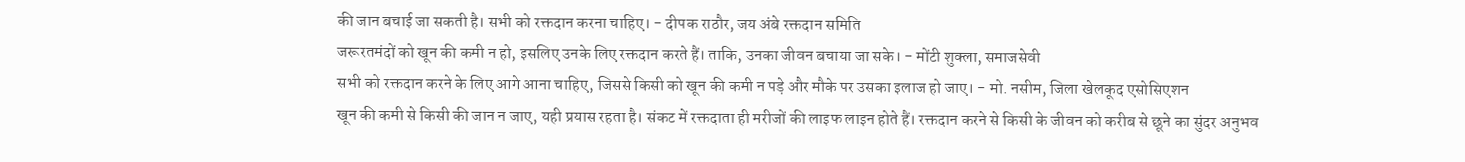की जान बचाई जा सकती है। सभी को रक्तदान करना चाहिए। - दीपक राठौर, जय अंबे रक्तदान समिति
जरूरतमंदों को खून की कमी न हो, इसलिए उनके लिए रक्तदान करते हैं। ताकि, उनका जीवन बचाया जा सके। - मोंटी शुक्ला, समाजसेवी
सभी को रक्तदान करने के लिए आगे आना चाहिए, जिससे किसी को खून की कमी न पड़े और मौके पर उसका इलाज हो जाए। - मो. नसीम, जिला खेलकूद एसोसिएशन
खून की कमी से किसी की जान न जाए, यही प्रयास रहता है। संकट में रक्तदाता ही मरीजों की लाइफ लाइन होते हैं। रक्तदान करने से किसी के जीवन को करीब से छूने का सुंदर अनुभव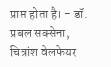प्राप्त होता है। - डॉ. प्रबल सक्सेना, चित्रांश वेलफेयर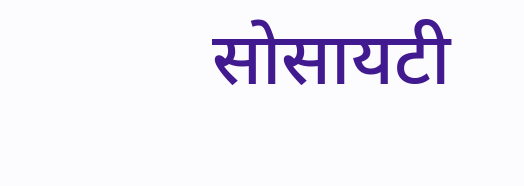सोसायटी